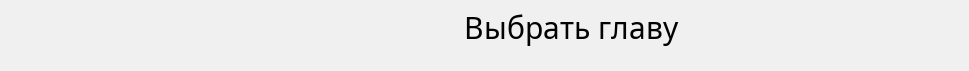Выбрать главу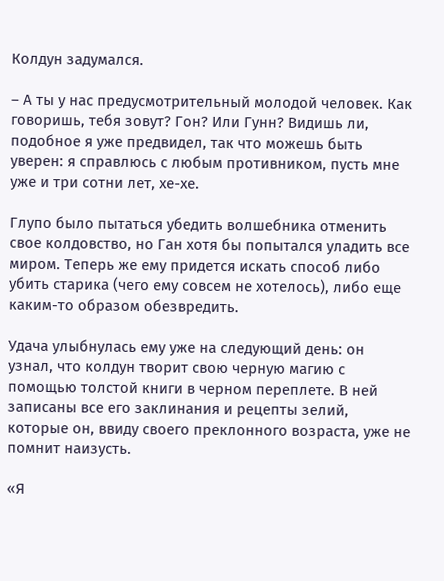Колдун задумался.

– А ты у нас предусмотрительный молодой человек. Как говоришь, тебя зовут? Гон? Или Гунн? Видишь ли, подобное я уже предвидел, так что можешь быть уверен: я справлюсь с любым противником, пусть мне уже и три сотни лет, хе-хе.

Глупо было пытаться убедить волшебника отменить свое колдовство, но Ган хотя бы попытался уладить все миром. Теперь же ему придется искать способ либо убить старика (чего ему совсем не хотелось), либо еще каким-то образом обезвредить.

Удача улыбнулась ему уже на следующий день: он узнал, что колдун творит свою черную магию с помощью толстой книги в черном переплете. В ней записаны все его заклинания и рецепты зелий, которые он, ввиду своего преклонного возраста, уже не помнит наизусть.

«Я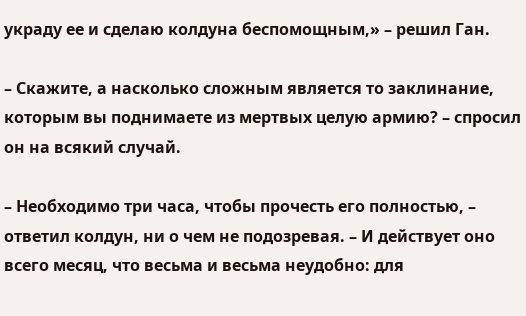украду ее и сделаю колдуна беспомощным,» – решил Ган.

– Скажите, а насколько сложным является то заклинание, которым вы поднимаете из мертвых целую армию? – спросил он на всякий случай.

– Необходимо три часа, чтобы прочесть его полностью, – ответил колдун, ни о чем не подозревая. – И действует оно всего месяц, что весьма и весьма неудобно: для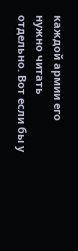каждой армии его нужно читать отдельно. Вот если бы у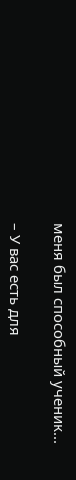меня был способный ученик...

– У вас есть для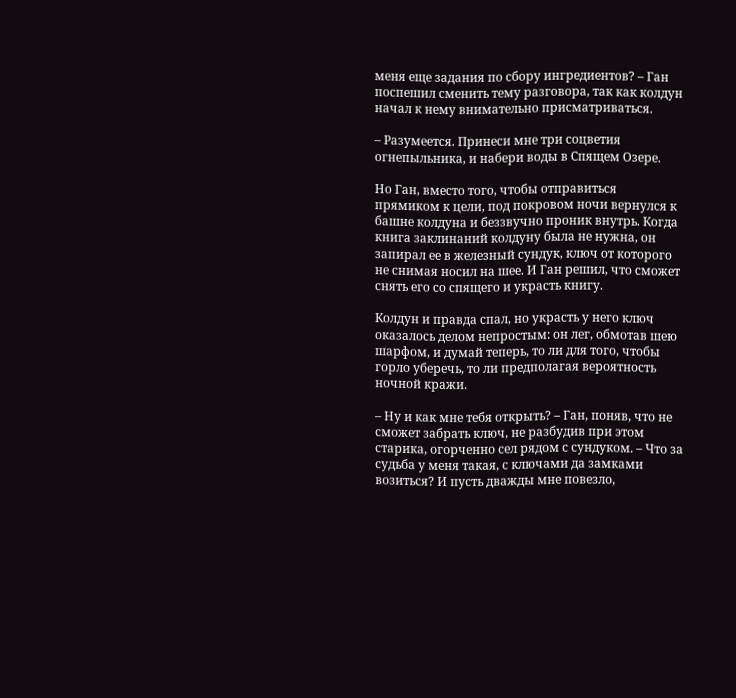меня еще задания по сбору ингредиентов? – Ган поспешил сменить тему разговора, так как колдун начал к нему внимательно присматриваться.

– Разумеется. Принеси мне три соцветия огнепыльника, и набери воды в Спящем Озере.

Но Ган, вместо того, чтобы отправиться прямиком к цели, под покровом ночи вернулся к башне колдуна и беззвучно проник внутрь. Когда книга заклинаний колдуну была не нужна, он запирал ее в железный сундук, ключ от которого не снимая носил на шее. И Ган решил, что сможет снять его со спящего и украсть книгу.

Колдун и правда спал, но украсть у него ключ оказалось делом непростым: он лег, обмотав шею шарфом, и думай теперь, то ли для того, чтобы горло уберечь, то ли предполагая вероятность ночной кражи.

– Ну и как мне тебя открыть? – Ган, поняв, что не сможет забрать ключ, не разбудив при этом старика, огорченно сел рядом с сундуком. – Что за судьба у меня такая, с ключами да замками возиться? И пусть дважды мне повезло,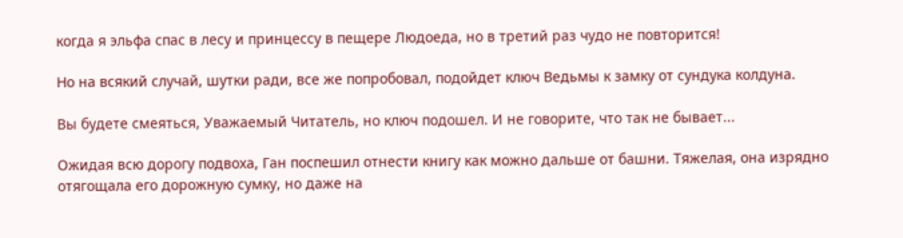когда я эльфа спас в лесу и принцессу в пещере Людоеда, но в третий раз чудо не повторится!

Но на всякий случай, шутки ради, все же попробовал, подойдет ключ Ведьмы к замку от сундука колдуна.

Вы будете смеяться, Уважаемый Читатель, но ключ подошел. И не говорите, что так не бывает...

Ожидая всю дорогу подвоха, Ган поспешил отнести книгу как можно дальше от башни. Тяжелая, она изрядно отягощала его дорожную сумку, но даже на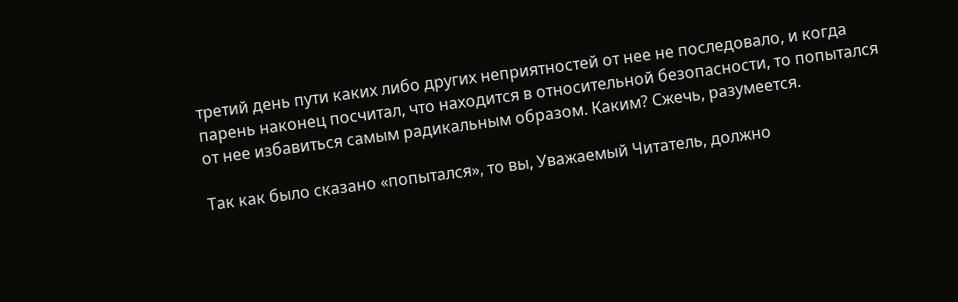третий день пути каких либо других неприятностей от нее не последовало, и когда парень наконец посчитал, что находится в относительной безопасности, то попытался от нее избавиться самым радикальным образом. Каким? Сжечь, разумеется.

Так как было сказано «попытался», то вы, Уважаемый Читатель, должно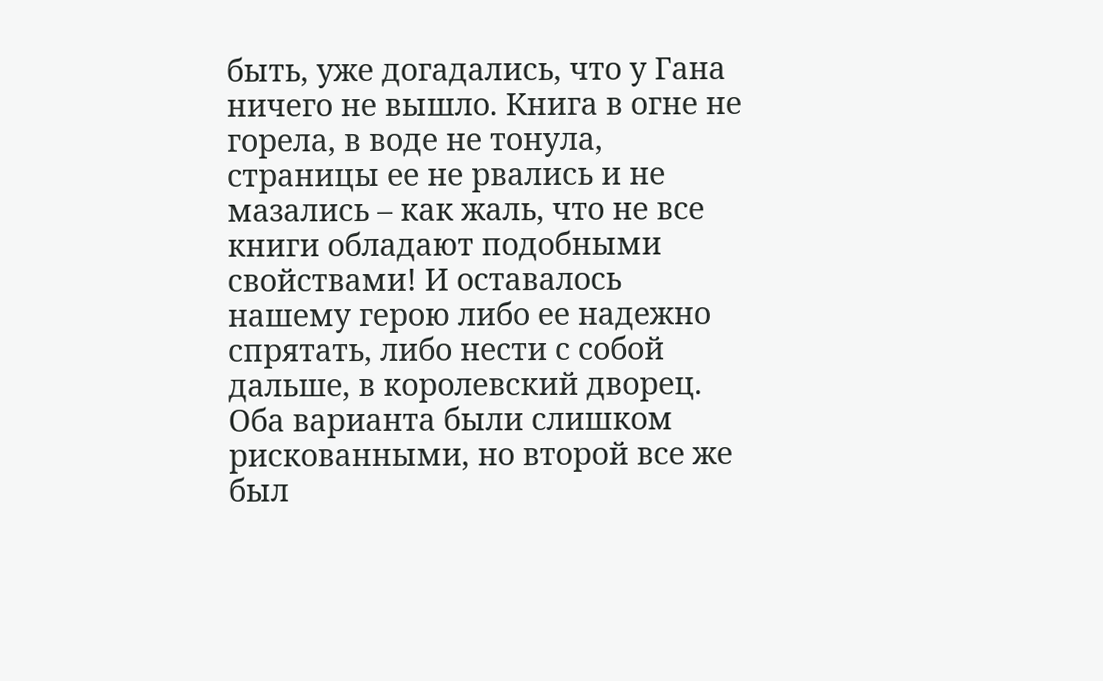быть, уже догадались, что у Гана ничего не вышло. Книга в огне не горела, в воде не тонула, страницы ее не рвались и не мазались – как жаль, что не все книги обладают подобными свойствами! И оставалось нашему герою либо ее надежно спрятать, либо нести с собой дальше, в королевский дворец. Оба варианта были слишком рискованными, но второй все же был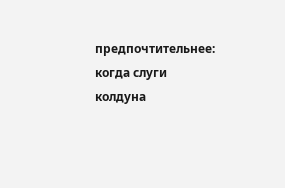предпочтительнее: когда слуги колдуна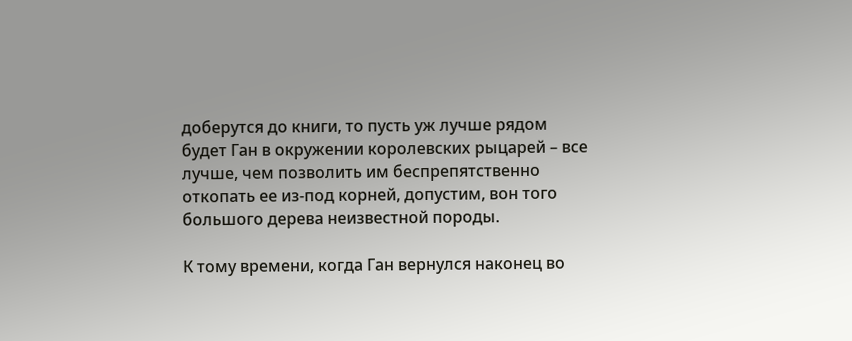доберутся до книги, то пусть уж лучше рядом будет Ган в окружении королевских рыцарей – все лучше, чем позволить им беспрепятственно откопать ее из-под корней, допустим, вон того большого дерева неизвестной породы.

К тому времени, когда Ган вернулся наконец во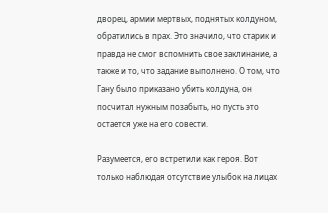дворец, армии мертвых, поднятых колдуном, обратились в прах. Это значило, что старик и правда не смог вспомнить свое заклинание, а также и то, что задание выполнено. О том, что Гану было приказано убить колдуна, он посчитал нужным позабыть, но пусть это остается уже на его совести.

Разумеется, его встретили как героя. Вот только наблюдая отсутствие улыбок на лицах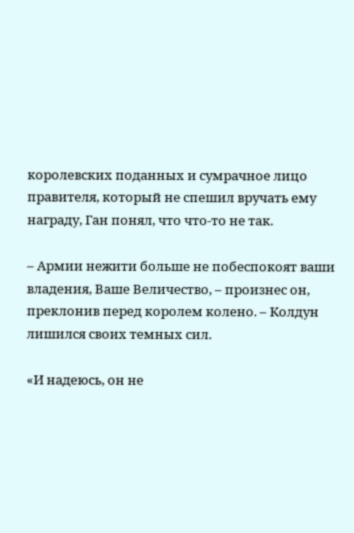королевских поданных и сумрачное лицо правителя, который не спешил вручать ему награду, Ган понял, что что-то не так.

– Армии нежити больше не побеспокоят ваши владения, Ваше Величество, – произнес он, преклонив перед королем колено. – Колдун лишился своих темных сил.

«И надеюсь, он не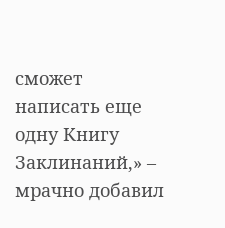сможет написать еще одну Книгу Заклинаний,» – мрачно добавил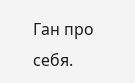Ган про себя.